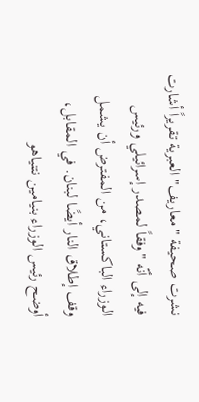نشرت صحيفة "معاريف" العبرية تقريراً أشارت فيه إلى أنّه "وفقاً لمصدر إسرائيلي ورئيس الوزراء الباكستاني، من المفترض أن يشمل وقف إطلاق النار أيضًا لبنان. في المقابل، أوضح رئيس الوزراء بنيامين نتنياهو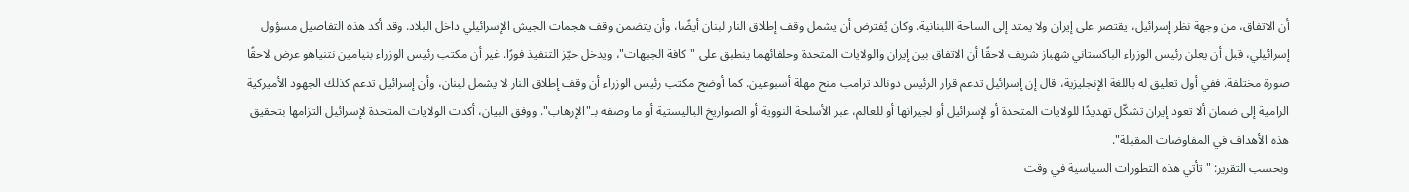أن الاتفاق، من وجهة نظر إسرائيل، يقتصر على إيران ولا يمتد إلى الساحة اللبنانية. وكان يُفترض أن يشمل وقف إطلاق النار لبنان أيضًا، وأن يتضمن وقف هجمات الجيش الإسرائيلي داخل البلاد. وقد أكد هذه التفاصيل مسؤول إسرائيلي، قبل أن يعلن رئيس الوزراء الباكستاني شهباز شريف لاحقًا أن الاتفاق بين إيران والولايات المتحدة وحلفائهما ينطبق على "كافة الجبهات"، ويدخل حيّز التنفيذ فورًا. غير أن مكتب رئيس الوزراء بنيامين نتنياهو عرض لاحقًا صورة مختلفة. ففي أول تعليق له باللغة الإنجليزية، قال إن إسرائيل تدعم قرار الرئيس دونالد ترامب منح مهلة أسبوعين. كما أوضح مكتب رئيس الوزراء أن وقف إطلاق النار لا يشمل لبنان، وأن إسرائيل تدعم كذلك الجهود الأميركية الرامية إلى ضمان ألا تعود إيران تشكّل تهديدًا للولايات المتحدة أو لإسرائيل أو لجيرانها أو للعالم، عبر الأسلحة النووية أو الصواريخ الباليستية أو ما وصفه بـ"الإرهاب". ووفق البيان، أكدت الولايات المتحدة لإسرائيل التزامها بتحقيق هذه الأهداف في المفاوضات المقبلة".
وبحسب التقرير: "تأتي هذه التطورات السياسية في وقت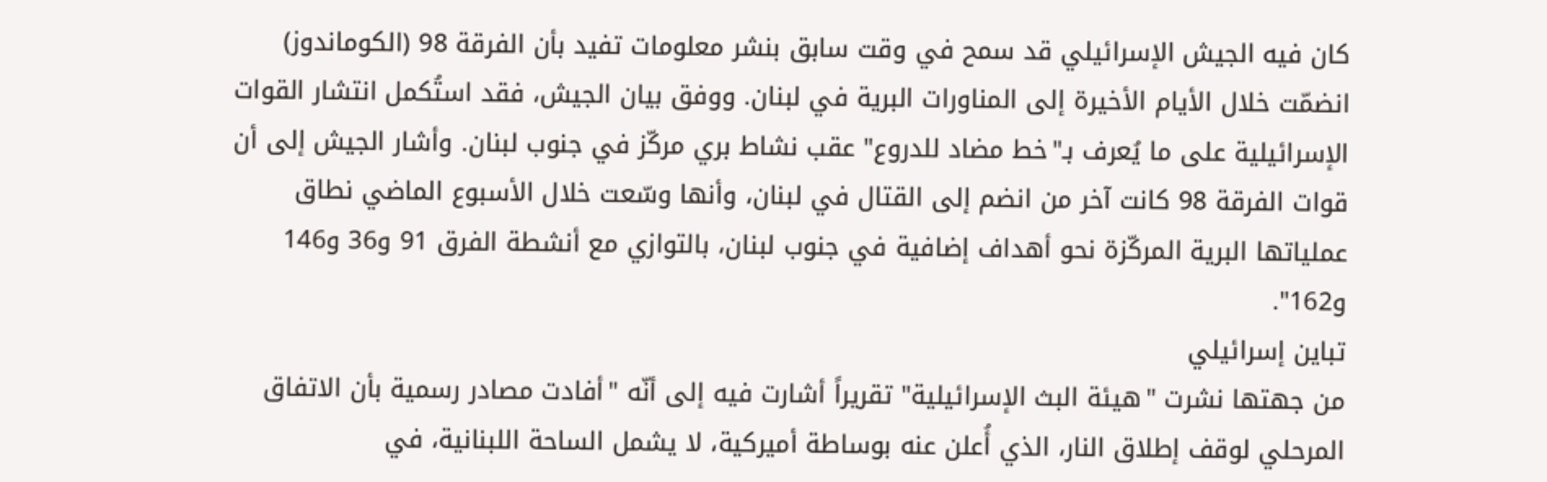كان فيه الجيش الإسرائيلي قد سمح في وقت سابق بنشر معلومات تفيد بأن الفرقة 98 (الكوماندوز) انضمّت خلال الأيام الأخيرة إلى المناورات البرية في لبنان. ووفق بيان الجيش، فقد استُكمل انتشار القوات الإسرائيلية على ما يُعرف بـ"خط مضاد للدروع" عقب نشاط بري مركّز في جنوب لبنان. وأشار الجيش إلى أن قوات الفرقة 98 كانت آخر من انضم إلى القتال في لبنان، وأنها وسّعت خلال الأسبوع الماضي نطاق عملياتها البرية المركّزة نحو أهداف إضافية في جنوب لبنان، بالتوازي مع أنشطة الفرق 91 و36 و146 و162".
تباين إسرائيلي
من جهتها نشرت "هيئة البث الإسرائيلية" تقريراً أشارت فيه إلى أنّه "أفادت مصادر رسمية بأن الاتفاق المرحلي لوقف إطلاق النار، الذي أُعلن عنه بوساطة أميركية، لا يشمل الساحة اللبنانية، في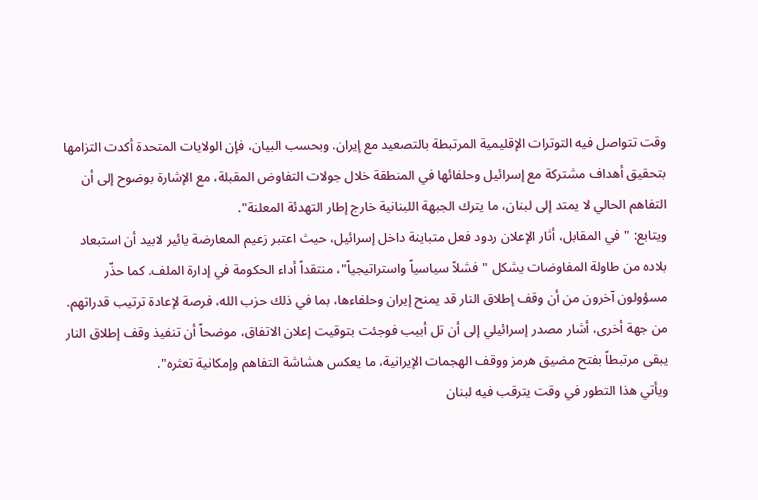وقت تتواصل فيه التوترات الإقليمية المرتبطة بالتصعيد مع إيران. وبحسب البيان، فإن الولايات المتحدة أكدت التزامها بتحقيق أهداف مشتركة مع إسرائيل وحلفائها في المنطقة خلال جولات التفاوض المقبلة، مع الإشارة بوضوح إلى أن التفاهم الحالي لا يمتد إلى لبنان، ما يترك الجبهة اللبنانية خارج إطار التهدئة المعلنة".
ويتابع: "في المقابل، أثار الإعلان ردود فعل متباينة داخل إسرائيل، حيث اعتبر زعيم المعارضة يائير لابيد أن استبعاد بلاده من طاولة المفاوضات يشكل "فشلاً سياسياً واستراتيجياً"، منتقداً أداء الحكومة في إدارة الملف. كما حذّر مسؤولون آخرون من أن وقف إطلاق النار قد يمنح إيران وحلفاءها، بما في ذلك حزب الله، فرصة لإعادة ترتيب قدراتهم.
من جهة أخرى، أشار مصدر إسرائيلي إلى أن تل أبيب فوجئت بتوقيت إعلان الاتفاق، موضحاً أن تنفيذ وقف إطلاق النار يبقى مرتبطاً بفتح مضيق هرمز ووقف الهجمات الإيرانية، ما يعكس هشاشة التفاهم وإمكانية تعثره".
ويأتي هذا التطور في وقت يترقب فيه لبنان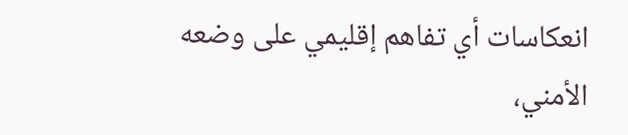انعكاسات أي تفاهم إقليمي على وضعه الأمني،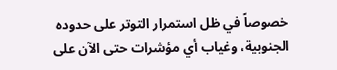خصوصاً في ظل استمرار التوتر على حدوده الجنوبية، وغياب أي مؤشرات حتى الآن على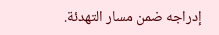إدراجه ضمن مسار التهدئة.